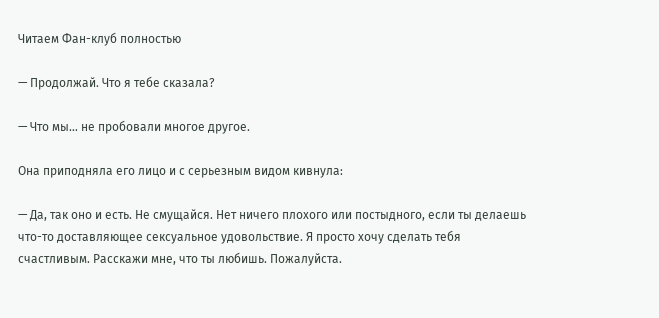Читаем Фан-клуб полностью

— Продолжай. Что я тебе сказала?

— Что мы… не пробовали многое другое.

Она приподняла его лицо и с серьезным видом кивнула:

— Да, так оно и есть. Не смущайся. Нет ничего плохого или постыдного, если ты делаешь что-то доставляющее сексуальное удовольствие. Я просто хочу сделать тебя счастливым. Расскажи мне, что ты любишь. Пожалуйста.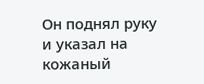Он поднял руку и указал на кожаный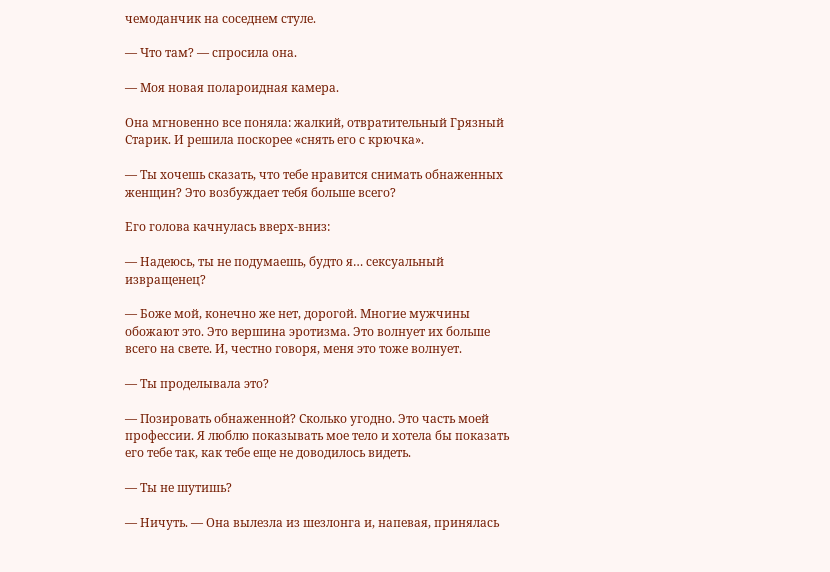чемоданчик на соседнем стуле.

— Что там? — спросила она.

— Моя новая полароидная камера.

Она мгновенно все поняла: жалкий, отвратительный Грязный Старик. И решила поскорее «снять его с крючка».

— Ты хочешь сказать, что тебе нравится снимать обнаженных женщин? Это возбуждает тебя больше всего?

Его голова качнулась вверх-вниз:

— Надеюсь, ты не подумаешь, будто я… сексуальный извращенец?

— Боже мой, конечно же нет, дорогой. Многие мужчины обожают это. Это вершина эротизма. Это волнует их больше всего на свете. И, честно говоря, меня это тоже волнует.

— Ты проделывала это?

— Позировать обнаженной? Сколько угодно. Это часть моей профессии. Я люблю показывать мое тело и хотела бы показать его тебе так, как тебе еще не доводилось видеть.

— Ты не шутишь?

— Ничуть. — Она вылезла из шезлонга и, напевая, принялась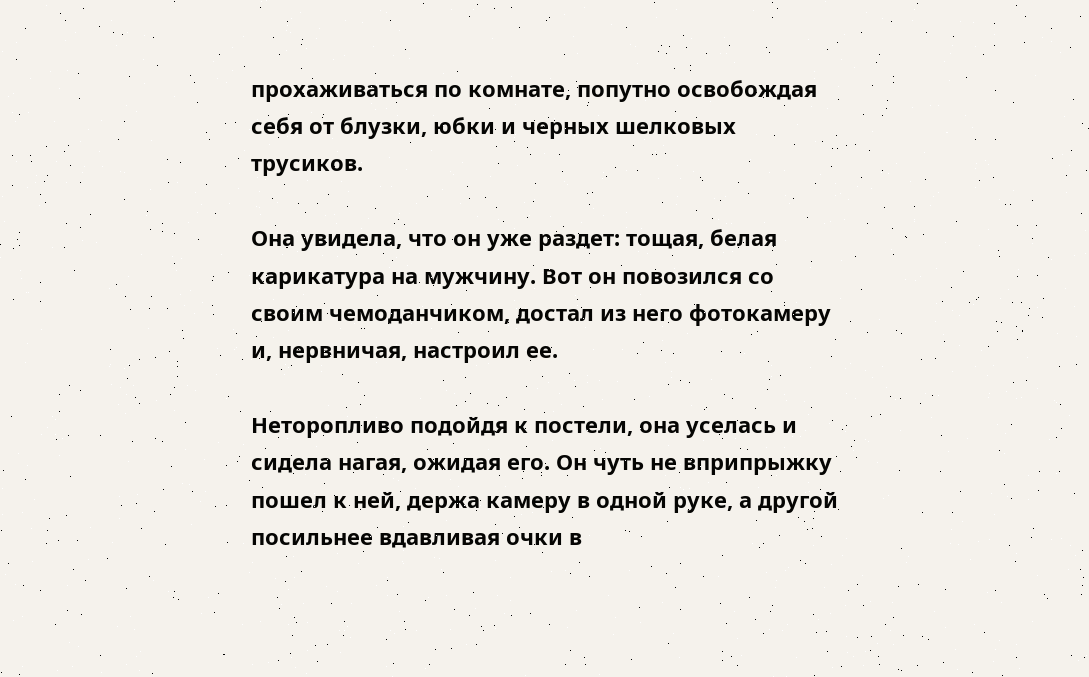прохаживаться по комнате, попутно освобождая себя от блузки, юбки и черных шелковых трусиков.

Она увидела, что он уже раздет: тощая, белая карикатура на мужчину. Вот он повозился со своим чемоданчиком, достал из него фотокамеру и, нервничая, настроил ее.

Неторопливо подойдя к постели, она уселась и сидела нагая, ожидая его. Он чуть не вприпрыжку пошел к ней, держа камеру в одной руке, а другой посильнее вдавливая очки в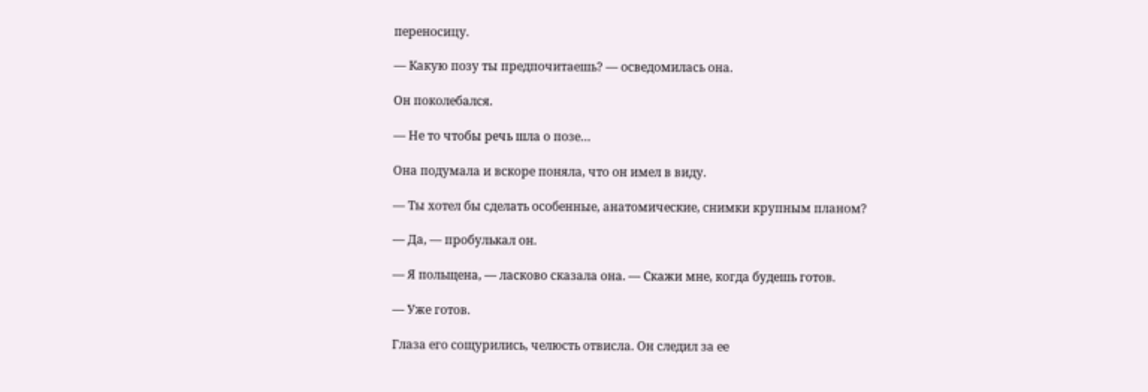переносицу.

— Какую позу ты предпочитаешь? — осведомилась она.

Он поколебался.

— Не то чтобы речь шла о позе…

Она подумала и вскоре поняла, что он имел в виду.

— Ты хотел бы сделать особенные, анатомические, снимки крупным планом?

— Да, — пробулькал он.

— Я польщена, — ласково сказала она. — Скажи мне, когда будешь готов.

— Уже готов.

Глаза его сощурились, челюсть отвисла. Он следил за ее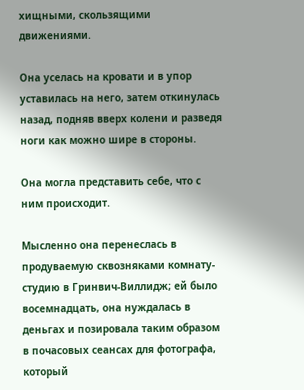хищными, скользящими движениями.

Она уселась на кровати и в упор уставилась на него, затем откинулась назад, подняв вверх колени и разведя ноги как можно шире в стороны.

Она могла представить себе, что с ним происходит.

Мысленно она перенеслась в продуваемую сквозняками комнату-студию в Гринвич-Виллидж; ей было восемнадцать, она нуждалась в деньгах и позировала таким образом в почасовых сеансах для фотографа, который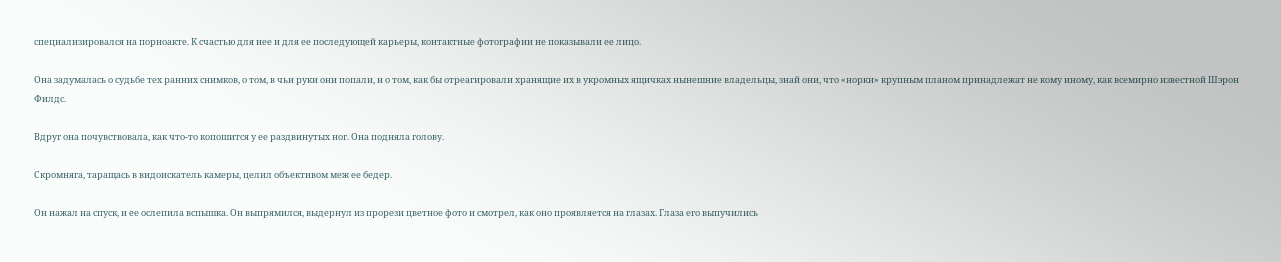специализировался на порноакте. К счастью для нее и для ее последующей карьеры, контактные фотографии не показывали ее лицо.

Она задумалась о судьбе тех ранних снимков, о том, в чьи руки они попали, и о том, как бы отреагировали хранящие их в укромных ящичках нынешние владельцы, знай они, что «норки» крупным планом принадлежат не кому иному, как всемирно известной Шэрон Филдс.

Вдруг она почувствовала, как что-то копошится у ее раздвинутых ног. Она подняла голову.

Скромняга, таращась в видоискатель камеры, целил объективом меж ее бедер.

Он нажал на спуск, и ее ослепила вспышка. Он выпрямился, выдернул из прорези цветное фото и смотрел, как оно проявляется на глазах. Глаза его выпучились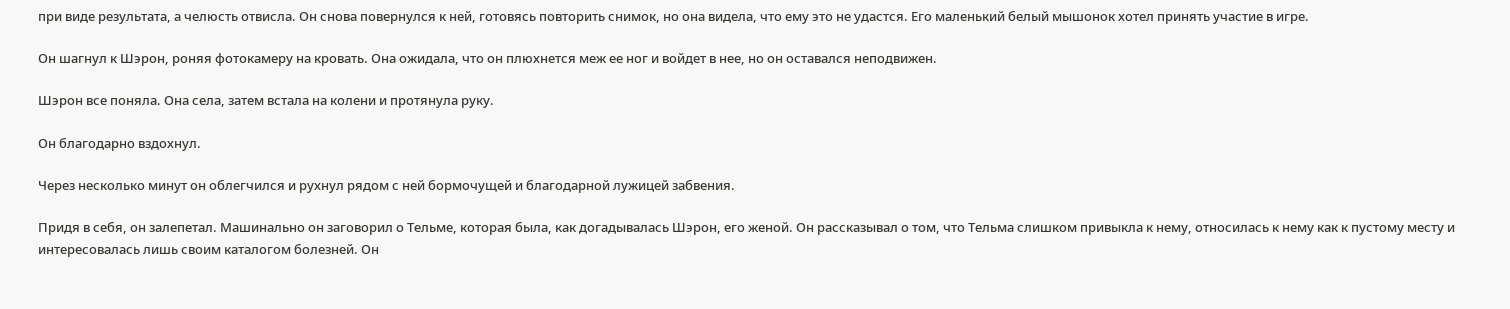при виде результата, а челюсть отвисла. Он снова повернулся к ней, готовясь повторить снимок, но она видела, что ему это не удастся. Его маленький белый мышонок хотел принять участие в игре.

Он шагнул к Шэрон, роняя фотокамеру на кровать. Она ожидала, что он плюхнется меж ее ног и войдет в нее, но он оставался неподвижен.

Шэрон все поняла. Она села, затем встала на колени и протянула руку.

Он благодарно вздохнул.

Через несколько минут он облегчился и рухнул рядом с ней бормочущей и благодарной лужицей забвения.

Придя в себя, он залепетал. Машинально он заговорил о Тельме, которая была, как догадывалась Шэрон, его женой. Он рассказывал о том, что Тельма слишком привыкла к нему, относилась к нему как к пустому месту и интересовалась лишь своим каталогом болезней. Он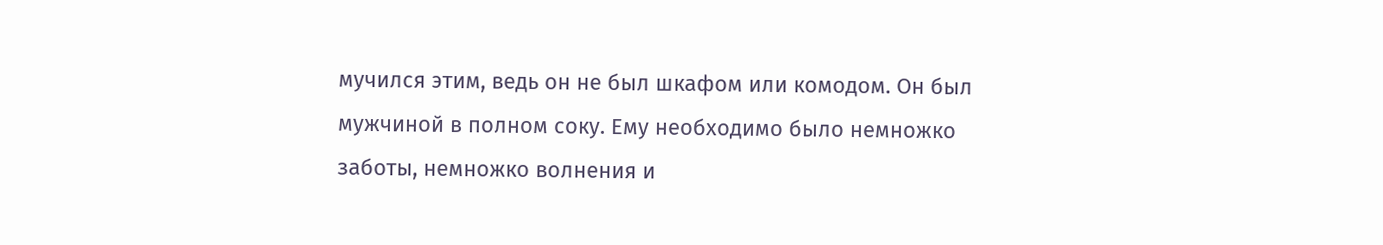мучился этим, ведь он не был шкафом или комодом. Он был мужчиной в полном соку. Ему необходимо было немножко заботы, немножко волнения и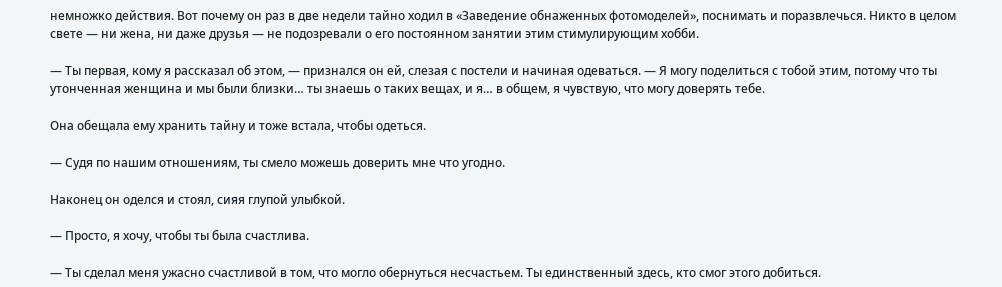немножко действия. Вот почему он раз в две недели тайно ходил в «Заведение обнаженных фотомоделей», поснимать и поразвлечься. Никто в целом свете — ни жена, ни даже друзья — не подозревали о его постоянном занятии этим стимулирующим хобби.

— Ты первая, кому я рассказал об этом, — признался он ей, слезая с постели и начиная одеваться. — Я могу поделиться с тобой этим, потому что ты утонченная женщина и мы были близки… ты знаешь о таких вещах, и я… в общем, я чувствую, что могу доверять тебе.

Она обещала ему хранить тайну и тоже встала, чтобы одеться.

— Судя по нашим отношениям, ты смело можешь доверить мне что угодно.

Наконец он оделся и стоял, сияя глупой улыбкой.

— Просто, я хочу, чтобы ты была счастлива.

— Ты сделал меня ужасно счастливой в том, что могло обернуться несчастьем. Ты единственный здесь, кто смог этого добиться.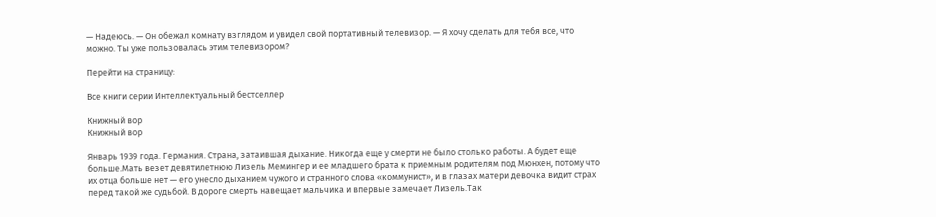— Надеюсь. — Он обежал комнату взглядом и увидел свой портативный телевизор. — Я хочу сделать для тебя все, что можно. Ты уже пользовалась этим телевизором?

Перейти на страницу:

Все книги серии Интеллектуальный бестселлер

Книжный вор
Книжный вор

Январь 1939 года. Германия. Страна, затаившая дыхание. Никогда еще у смерти не было столько работы. А будет еще больше.Мать везет девятилетнюю Лизель Мемингер и ее младшего брата к приемным родителям под Мюнхен, потому что их отца больше нет — его унесло дыханием чужого и странного слова «коммунист», и в глазах матери девочка видит страх перед такой же судьбой. В дороге смерть навещает мальчика и впервые замечает Лизель.Так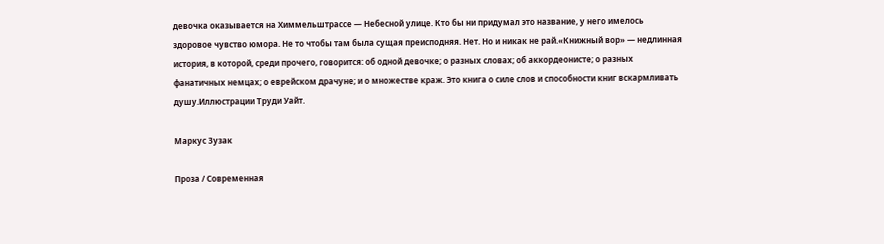девочка оказывается на Химмельштрассе — Небесной улице. Кто бы ни придумал это название, у него имелось здоровое чувство юмора. Не то чтобы там была сущая преисподняя. Нет. Но и никак не рай.«Книжный вор» — недлинная история, в которой, среди прочего, говорится: об одной девочке; о разных словах; об аккордеонисте; о разных фанатичных немцах; о еврейском драчуне; и о множестве краж. Это книга о силе слов и способности книг вскармливать душу.Иллюстрации Труди Уайт.

Маркус Зузак

Проза / Современная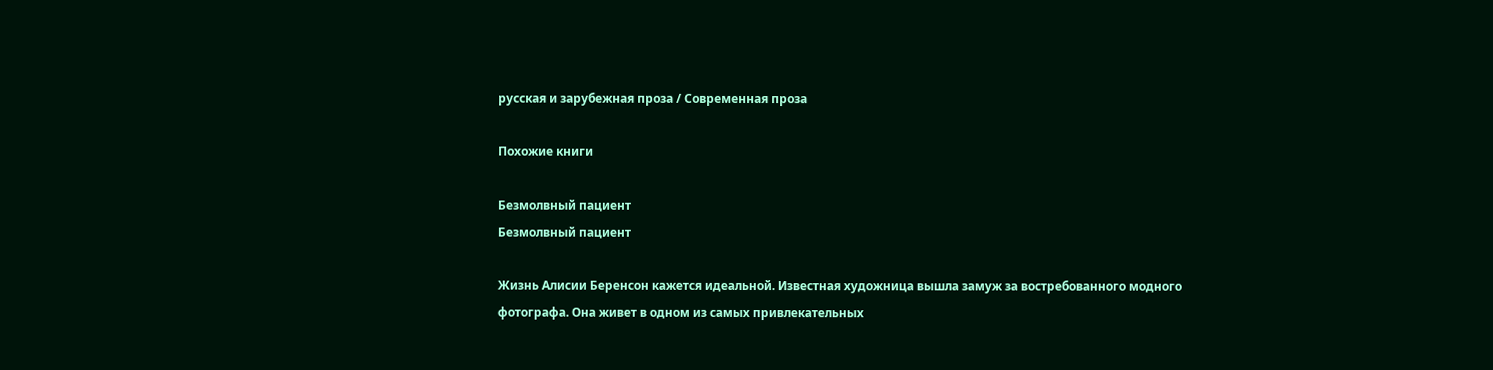русская и зарубежная проза / Современная проза

Похожие книги

Безмолвный пациент
Безмолвный пациент

Жизнь Алисии Беренсон кажется идеальной. Известная художница вышла замуж за востребованного модного фотографа. Она живет в одном из самых привлекательных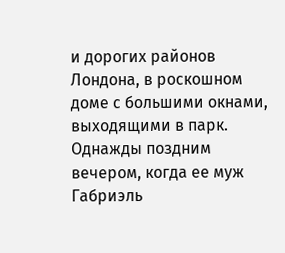и дорогих районов Лондона, в роскошном доме с большими окнами, выходящими в парк. Однажды поздним вечером, когда ее муж Габриэль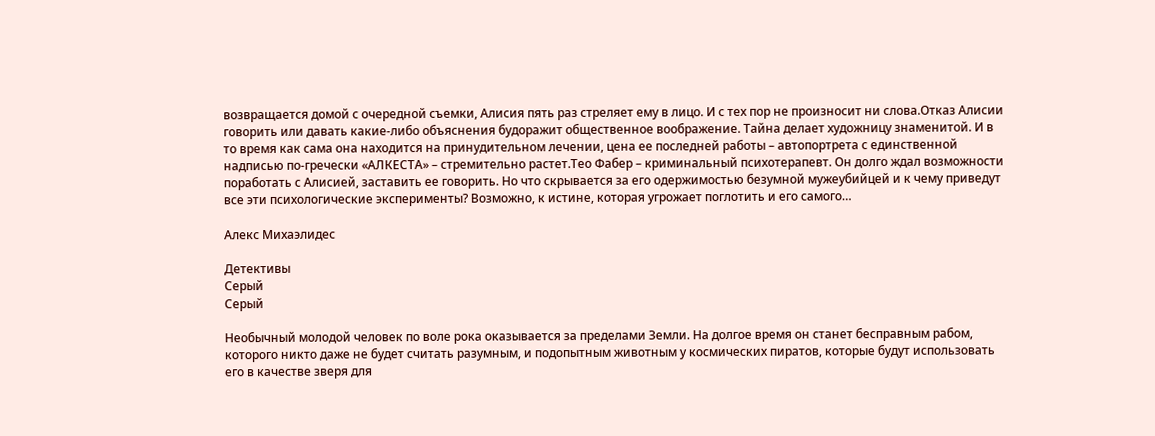возвращается домой с очередной съемки, Алисия пять раз стреляет ему в лицо. И с тех пор не произносит ни слова.Отказ Алисии говорить или давать какие-либо объяснения будоражит общественное воображение. Тайна делает художницу знаменитой. И в то время как сама она находится на принудительном лечении, цена ее последней работы – автопортрета с единственной надписью по-гречески «АЛКЕСТА» – стремительно растет.Тео Фабер – криминальный психотерапевт. Он долго ждал возможности поработать с Алисией, заставить ее говорить. Но что скрывается за его одержимостью безумной мужеубийцей и к чему приведут все эти психологические эксперименты? Возможно, к истине, которая угрожает поглотить и его самого…

Алекс Михаэлидес

Детективы
Серый
Серый

Необычный молодой человек по воле рока оказывается за пределами Земли. На долгое время он станет бесправным рабом, которого никто даже не будет считать разумным, и подопытным животным у космических пиратов, которые будут использовать его в качестве зверя для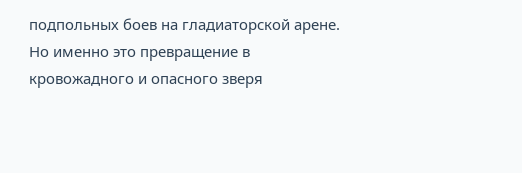подпольных боев на гладиаторской арене. Но именно это превращение в кровожадного и опасного зверя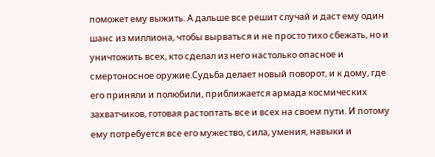поможет ему выжить. А дальше все решит случай и даст ему один шанс из миллиона, чтобы вырваться и не просто тихо сбежать, но и уничтожить всех, кто сделал из него настолько опасное и смертоносное оружие.Судьба делает новый поворот, и к дому, где его приняли и полюбили, приближается армада космических захватчиков, готовая растоптать все и всех на своем пути. И потому ему потребуется все его мужество, сила, умения, навыки и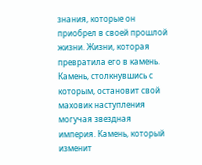знания, которые он приобрел в своей прошлой жизни. Жизни, которая превратила его в камень. Камень, столкнувшись с которым, остановит свой маховик наступления могучая звездная империя. Камень, который изменит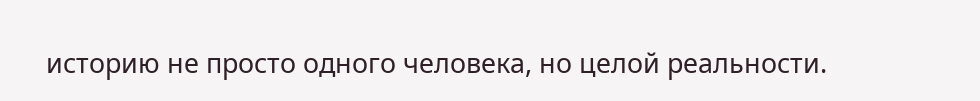историю не просто одного человека, но целой реальности.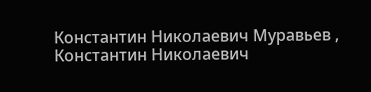Константин Николаевич Муравьев , Константин Николаевич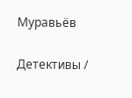Муравьёв

Детективы /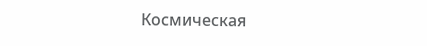Космическая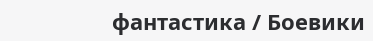фантастика / Боевики